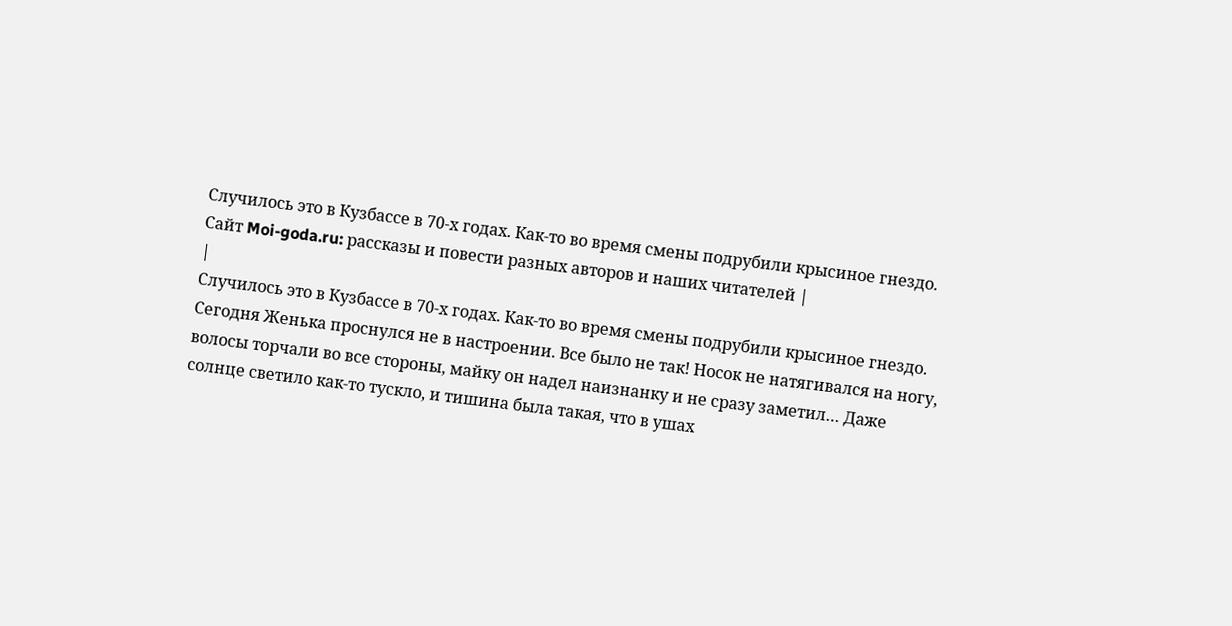Случилось это в Кузбассе в 70-х годах. Как-то во время смены подрубили крысиное гнездо.
Сайт Moi-goda.ru: рассказы и повести разных авторов и наших читателей |
|
Случилось это в Кузбассе в 70-х годах. Как-то во время смены подрубили крысиное гнездо.
Сегодня Женька проснулся не в настроении. Все было не так! Носок не натягивался на ногу, волосы торчали во все стороны, майку он надел наизнанку и не сразу заметил… Даже солнце светило как-то тускло, и тишина была такая, что в ушах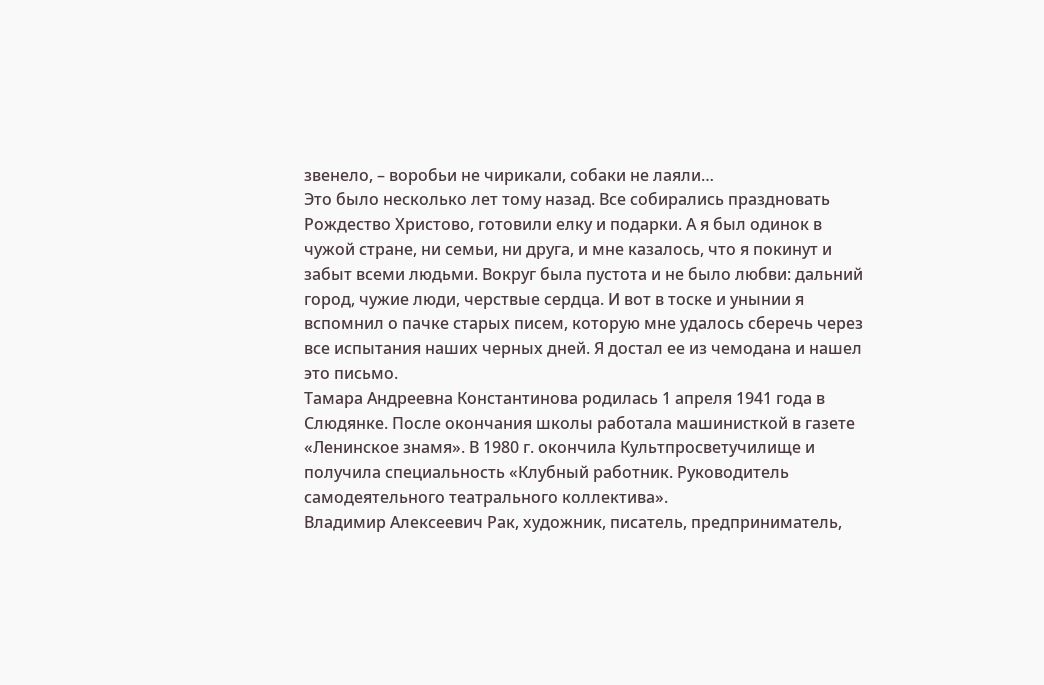звенело, – воробьи не чирикали, собаки не лаяли…
Это было несколько лет тому назад. Все собирались праздновать Рождество Христово, готовили елку и подарки. А я был одинок в чужой стране, ни семьи, ни друга, и мне казалось, что я покинут и забыт всеми людьми. Вокруг была пустота и не было любви: дальний город, чужие люди, черствые сердца. И вот в тоске и унынии я вспомнил о пачке старых писем, которую мне удалось сберечь через все испытания наших черных дней. Я достал ее из чемодана и нашел это письмо.
Тамара Андреевна Константинова родилась 1 апреля 1941 года в Слюдянке. После окончания школы работала машинисткой в газете «Ленинское знамя». В 1980 г. окончила Культпросветучилище и получила специальность «Клубный работник. Руководитель самодеятельного театрального коллектива».
Владимир Алексеевич Рак, художник, писатель, предприниматель,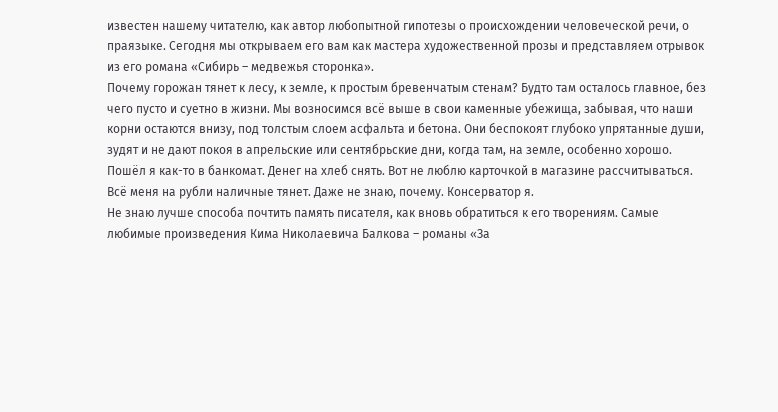известен нашему читателю, как автор любопытной гипотезы о происхождении человеческой речи, о праязыке. Сегодня мы открываем его вам как мастера художественной прозы и представляем отрывок из его романа «Сибирь – медвежья сторонка».
Почему горожан тянет к лесу, к земле, к простым бревенчатым стенам? Будто там осталось главное, без чего пусто и суетно в жизни. Мы возносимся всё выше в свои каменные убежища, забывая, что наши корни остаются внизу, под толстым слоем асфальта и бетона. Они беспокоят глубоко упрятанные души, зудят и не дают покоя в апрельские или сентябрьские дни, когда там, на земле, особенно хорошо.
Пошёл я как-то в банкомат. Денег на хлеб снять. Вот не люблю карточкой в магазине рассчитываться. Всё меня на рубли наличные тянет. Даже не знаю, почему. Консерватор я.
Не знаю лучше способа почтить память писателя, как вновь обратиться к его творениям. Самые любимые произведения Кима Николаевича Балкова – романы «За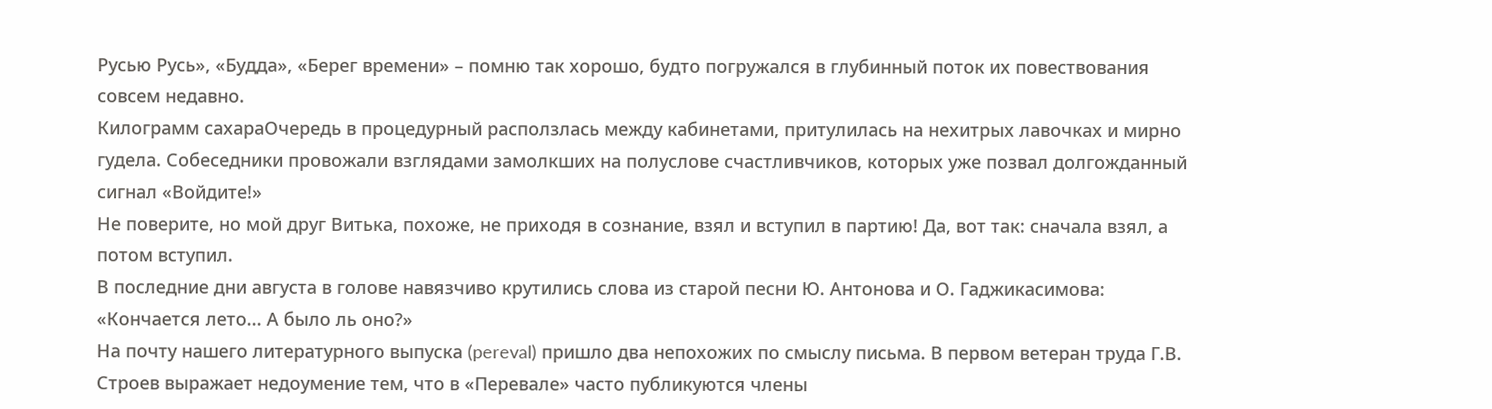Русью Русь», «Будда», «Берег времени» – помню так хорошо, будто погружался в глубинный поток их повествования совсем недавно.
Килограмм сахараОчередь в процедурный расползлась между кабинетами, притулилась на нехитрых лавочках и мирно гудела. Собеседники провожали взглядами замолкших на полуслове счастливчиков, которых уже позвал долгожданный сигнал «Войдите!»
Не поверите, но мой друг Витька, похоже, не приходя в сознание, взял и вступил в партию! Да, вот так: сначала взял, а потом вступил.
В последние дни августа в голове навязчиво крутились слова из старой песни Ю. Антонова и О. Гаджикасимова: «Кончается лето... А было ль оно?»
На почту нашего литературного выпуска (pereval) пришло два непохожих по смыслу письма. В первом ветеран труда Г.В. Строев выражает недоумение тем, что в «Перевале» часто публикуются члены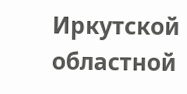Иркутской областной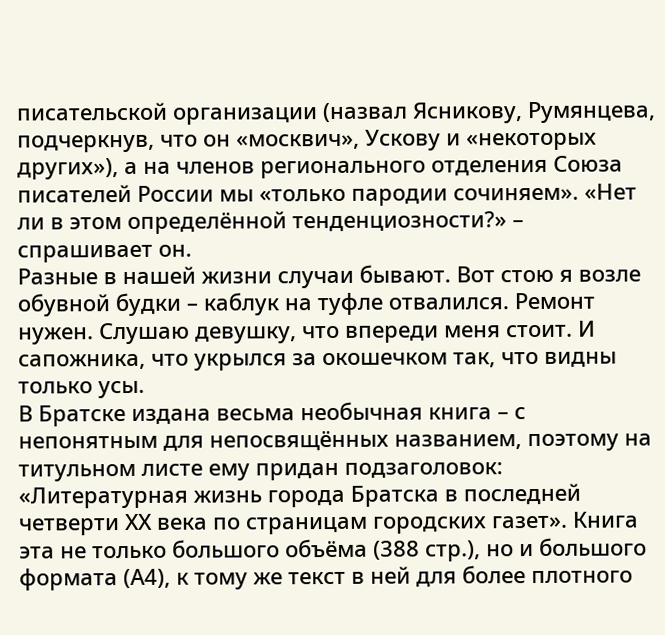писательской организации (назвал Ясникову, Румянцева, подчеркнув, что он «москвич», Ускову и «некоторых других»), а на членов регионального отделения Союза писателей России мы «только пародии сочиняем». «Нет ли в этом определённой тенденциозности?» – спрашивает он.
Разные в нашей жизни случаи бывают. Вот стою я возле обувной будки – каблук на туфле отвалился. Ремонт нужен. Слушаю девушку, что впереди меня стоит. И сапожника, что укрылся за окошечком так, что видны только усы.
В Братске издана весьма необычная книга – с непонятным для непосвящённых названием, поэтому на титульном листе ему придан подзаголовок: «Литературная жизнь города Братска в последней четверти ХХ века по страницам городских газет». Книга эта не только большого объёма (388 стр.), но и большого формата (А4), к тому же текст в ней для более плотного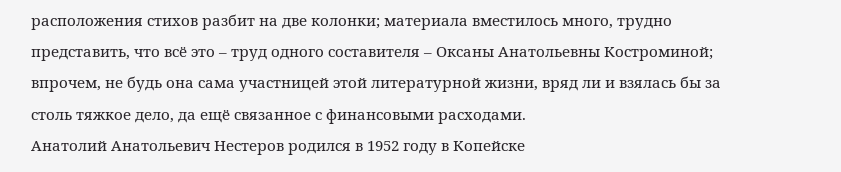расположения стихов разбит на две колонки; материала вместилось много, трудно представить, что всё это – труд одного составителя – Оксаны Анатольевны Костроминой; впрочем, не будь она сама участницей этой литературной жизни, вряд ли и взялась бы за столь тяжкое дело, да ещё связанное с финансовыми расходами.
Анатолий Анатольевич Нестеров родился в 1952 году в Копейске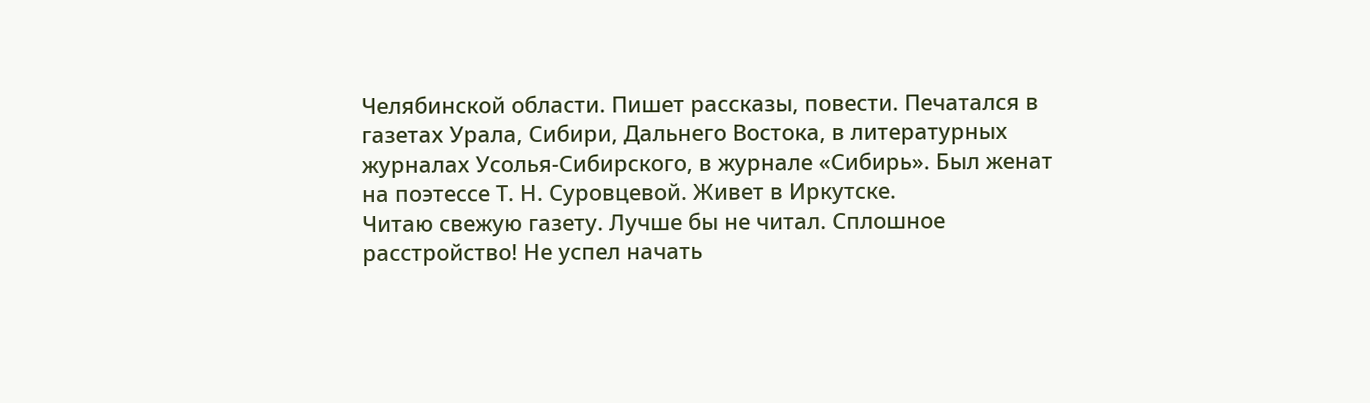Челябинской области. Пишет рассказы, повести. Печатался в газетах Урала, Сибири, Дальнего Востока, в литературных журналах Усолья-Сибирского, в журнале «Сибирь». Был женат на поэтессе Т. Н. Суровцевой. Живет в Иркутске.
Читаю свежую газету. Лучше бы не читал. Сплошное расстройство! Не успел начать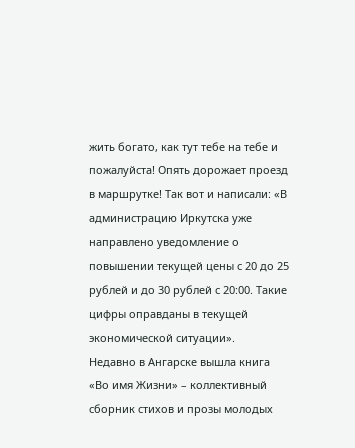жить богато, как тут тебе на тебе и пожалуйста! Опять дорожает проезд в маршрутке! Так вот и написали: «В администрацию Иркутска уже направлено уведомление о повышении текущей цены с 20 до 25 рублей и до 30 рублей с 20:00. Такие цифры оправданы в текущей экономической ситуации».
Недавно в Ангарске вышла книга «Во имя Жизни» – коллективный сборник стихов и прозы молодых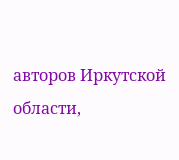авторов Иркутской области,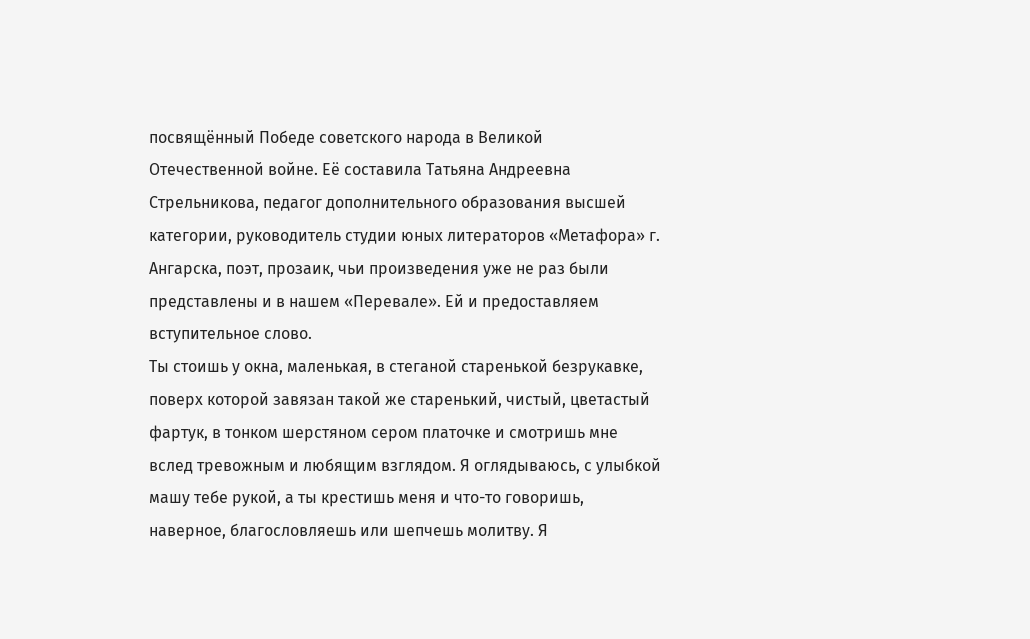посвящённый Победе советского народа в Великой Отечественной войне. Её составила Татьяна Андреевна Стрельникова, педагог дополнительного образования высшей категории, руководитель студии юных литераторов «Метафора» г. Ангарска, поэт, прозаик, чьи произведения уже не раз были представлены и в нашем «Перевале». Ей и предоставляем вступительное слово.
Ты стоишь у окна, маленькая, в стеганой старенькой безрукавке, поверх которой завязан такой же старенький, чистый, цветастый фартук, в тонком шерстяном сером платочке и смотришь мне вслед тревожным и любящим взглядом. Я оглядываюсь, с улыбкой машу тебе рукой, а ты крестишь меня и что-то говоришь, наверное, благословляешь или шепчешь молитву. Я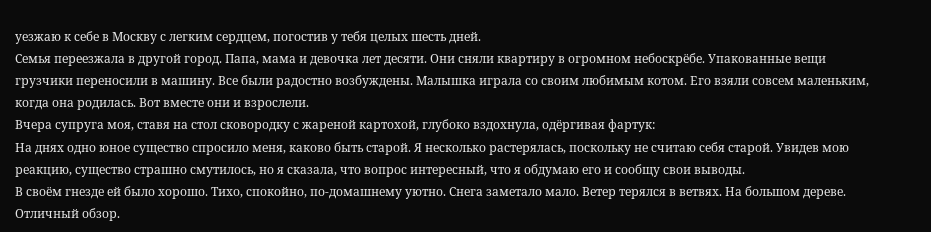уезжаю к себе в Москву с легким сердцем, погостив у тебя целых шесть дней.
Семья переезжала в другой город. Папа, мама и девочка лет десяти. Они сняли квартиру в огромном небоскрёбе. Упакованные вещи грузчики переносили в машину. Все были радостно возбуждены. Малышка играла со своим любимым котом. Его взяли совсем маленьким, когда она родилась. Вот вместе они и взрослели.
Вчера супруга моя, ставя на стол сковородку с жареной картохой, глубоко вздохнула, одёргивая фартук:
На днях одно юное существо спросило меня, каково быть старой. Я несколько растерялась, поскольку не считаю себя старой. Увидев мою реакцию, существо страшно смутилось, но я сказала, что вопрос интересный, что я обдумаю его и сообщу свои выводы.
В своём гнезде ей было хорошо. Тихо, спокойно, по-домашнему уютно. Снега заметало мало. Ветер терялся в ветвях. На большом дереве. Отличный обзор.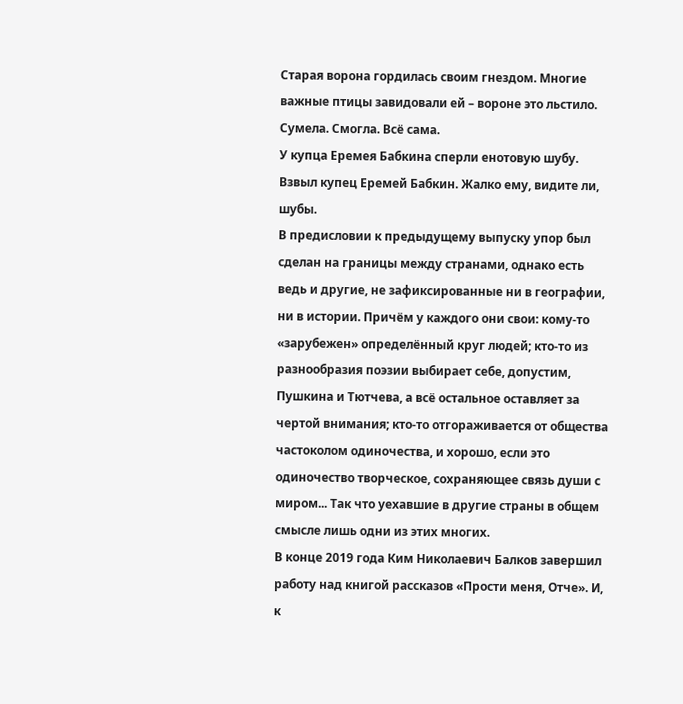Старая ворона гордилась своим гнездом. Многие важные птицы завидовали ей – вороне это льстило. Сумела. Смогла. Всё сама.
У купца Еремея Бабкина сперли енотовую шубу. Взвыл купец Еремей Бабкин. Жалко ему, видите ли, шубы.
В предисловии к предыдущему выпуску упор был сделан на границы между странами, однако есть ведь и другие, не зафиксированные ни в географии, ни в истории. Причём у каждого они свои: кому-то «зарубежен» определённый круг людей; кто-то из разнообразия поэзии выбирает себе, допустим, Пушкина и Тютчева, а всё остальное оставляет за чертой внимания; кто-то отгораживается от общества частоколом одиночества, и хорошо, если это одиночество творческое, сохраняющее связь души с миром... Так что уехавшие в другие страны в общем смысле лишь одни из этих многих.
В конце 2019 года Ким Николаевич Балков завершил работу над книгой рассказов «Прости меня, Отче». И, к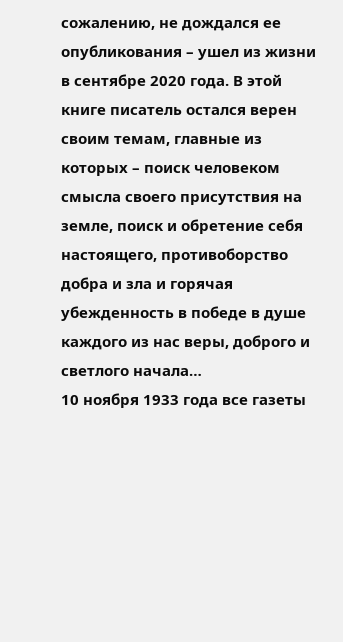сожалению, не дождался ее опубликования – ушел из жизни в сентябре 2020 года. В этой книге писатель остался верен своим темам, главные из которых – поиск человеком смысла своего присутствия на земле, поиск и обретение себя настоящего, противоборство добра и зла и горячая убежденность в победе в душе каждого из нас веры, доброго и светлого начала…
10 ноября 1933 года все газеты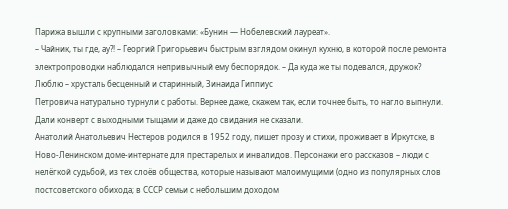Парижа вышли с крупными заголовками: «Бунин — Нобелевский лауреат».
– Чайник, ты где, ау?! – Георгий Григорьевич быстрым взглядом окинул кухню, в которой после ремонта электропроводки наблюдался непривычный ему беспорядок. – Да куда же ты подевался, дружок?
Люблю – хрусталь бесценный и старинный, Зинаида Гиппиус
Петровича натурально турнули с работы. Вернее даже, скажем так, если точнее быть, то нагло выпнули. Дали конверт с выходными тыщами и даже до свидания не сказали.
Анатолий Анатольевич Нестеров родился в 1952 году, пишет прозу и стихи, проживает в Иркутске, в Ново-Ленинском доме-интернате для престарелых и инвалидов. Персонажи его рассказов – люди с нелёгкой судьбой, из тех слоёв общества, которые называют малоимущими (одно из популярных слов постсоветского обихода; в СССР семьи с небольшим доходом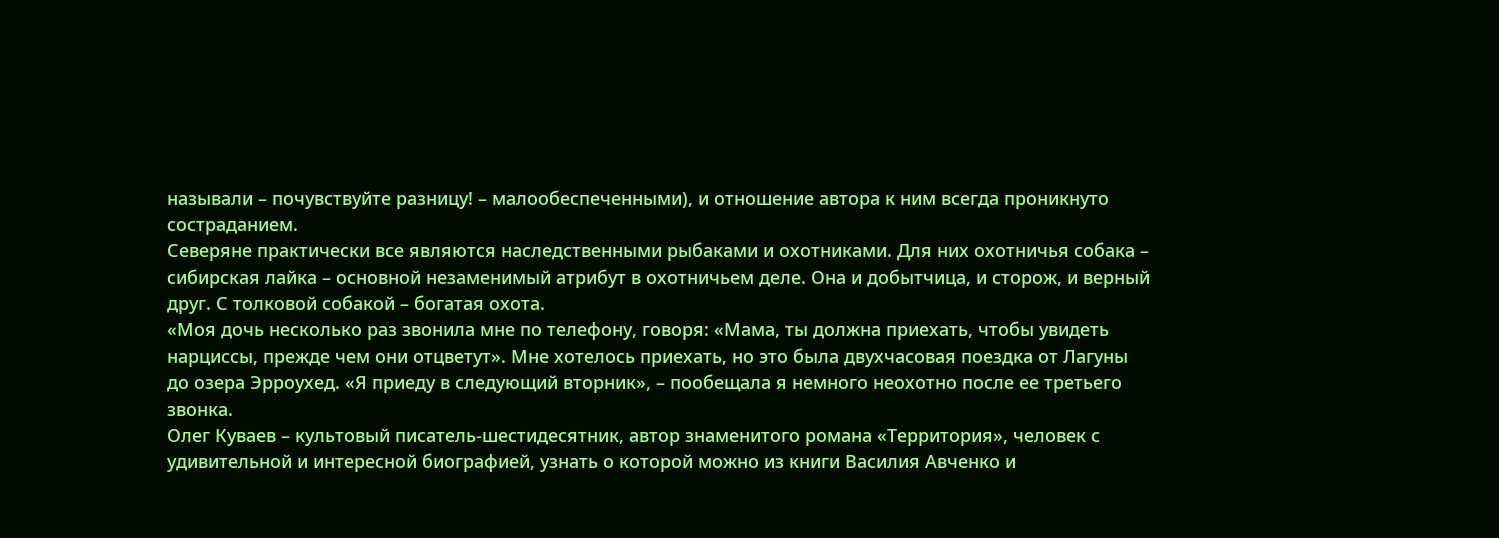называли – почувствуйте разницу! – малообеспеченными), и отношение автора к ним всегда проникнуто состраданием.
Северяне практически все являются наследственными рыбаками и охотниками. Для них охотничья собака – сибирская лайка – основной незаменимый атрибут в охотничьем деле. Она и добытчица, и сторож, и верный друг. С толковой собакой – богатая охота.
«Моя дочь несколько раз звонила мне по телефону, говоря: «Мама, ты должна приехать, чтобы увидеть нарциссы, прежде чем они отцветут». Мне хотелось приехать, но это была двухчасовая поездка от Лагуны до озера Эрроухед. «Я приеду в следующий вторник», – пообещала я немного неохотно после ее третьего звонка.
Олег Куваев – культовый писатель-шестидесятник, автор знаменитого романа «Территория», человек с удивительной и интересной биографией, узнать о которой можно из книги Василия Авченко и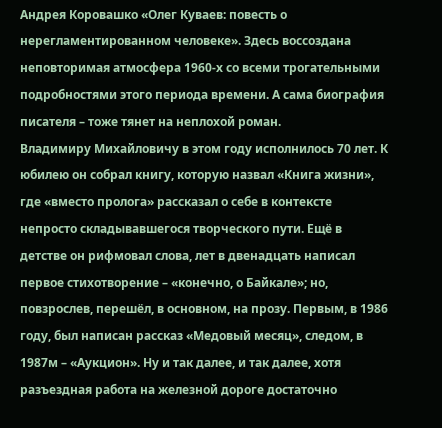Андрея Коровашко «Олег Куваев: повесть о нерегламентированном человеке». Здесь воссоздана неповторимая атмосфера 1960-х со всеми трогательными подробностями этого периода времени. А сама биография писателя – тоже тянет на неплохой роман.
Владимиру Михайловичу в этом году исполнилось 70 лет. К юбилею он собрал книгу, которую назвал «Книга жизни», где «вместо пролога» рассказал о себе в контексте непросто складывавшегося творческого пути. Ещё в детстве он рифмовал слова, лет в двенадцать написал первое стихотворение – «конечно, о Байкале»; но, повзрослев, перешёл, в основном, на прозу. Первым, в 1986 году, был написан рассказ «Медовый месяц», следом, в 1987м – «Аукцион». Ну и так далее, и так далее, хотя разъездная работа на железной дороге достаточно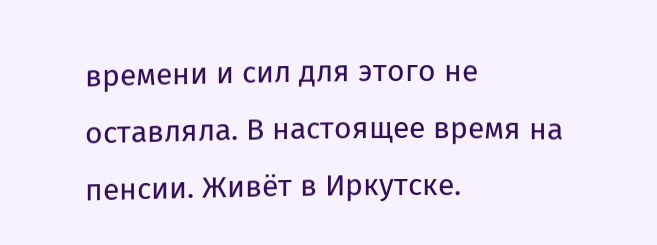времени и сил для этого не оставляла. В настоящее время на пенсии. Живёт в Иркутске.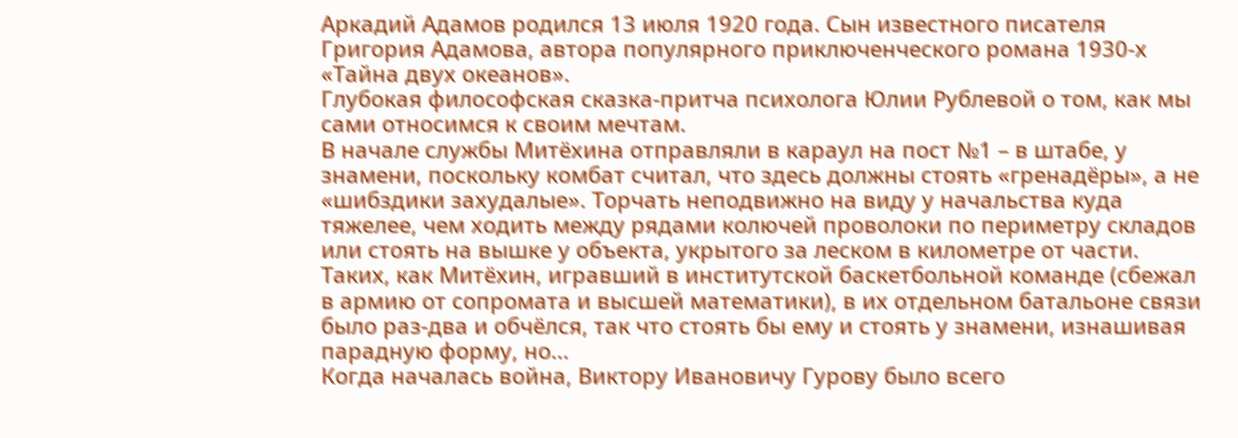Аркадий Адамов родился 13 июля 1920 года. Сын известного писателя Григория Адамова, автора популярного приключенческого романа 1930-х «Тайна двух океанов».
Глубокая философская сказка-притча психолога Юлии Рублевой о том, как мы сами относимся к своим мечтам.
В начале службы Митёхина отправляли в караул на пост №1 – в штабе, у знамени, поскольку комбат считал, что здесь должны стоять «гренадёры», а не «шибздики захудалые». Торчать неподвижно на виду у начальства куда тяжелее, чем ходить между рядами колючей проволоки по периметру складов или стоять на вышке у объекта, укрытого за леском в километре от части. Таких, как Митёхин, игравший в институтской баскетбольной команде (сбежал в армию от сопромата и высшей математики), в их отдельном батальоне связи было раз-два и обчёлся, так что стоять бы ему и стоять у знамени, изнашивая парадную форму, но...
Когда началась война, Виктору Ивановичу Гурову было всего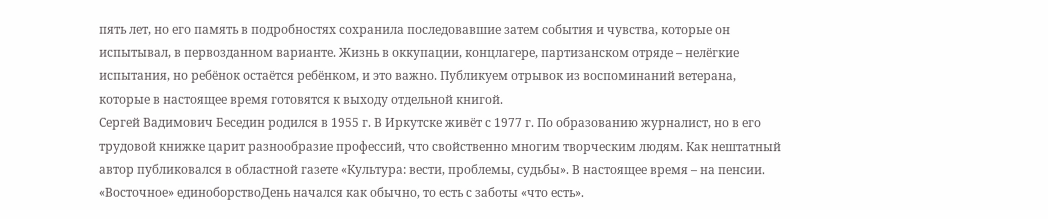пять лет, но его память в подробностях сохранила последовавшие затем события и чувства, которые он испытывал, в первозданном варианте. Жизнь в оккупации, концлагере, партизанском отряде – нелёгкие испытания, но ребёнок остаётся ребёнком, и это важно. Публикуем отрывок из воспоминаний ветерана, которые в настоящее время готовятся к выходу отдельной книгой.
Сергей Вадимович Беседин родился в 1955 г. В Иркутске живёт с 1977 г. По образованию журналист, но в его трудовой книжке царит разнообразие профессий, что свойственно многим творческим людям. Как нештатный автор публиковался в областной газете «Культура: вести, проблемы, судьбы». В настоящее время – на пенсии.
«Восточное» единоборствоДень начался как обычно, то есть с заботы «что есть».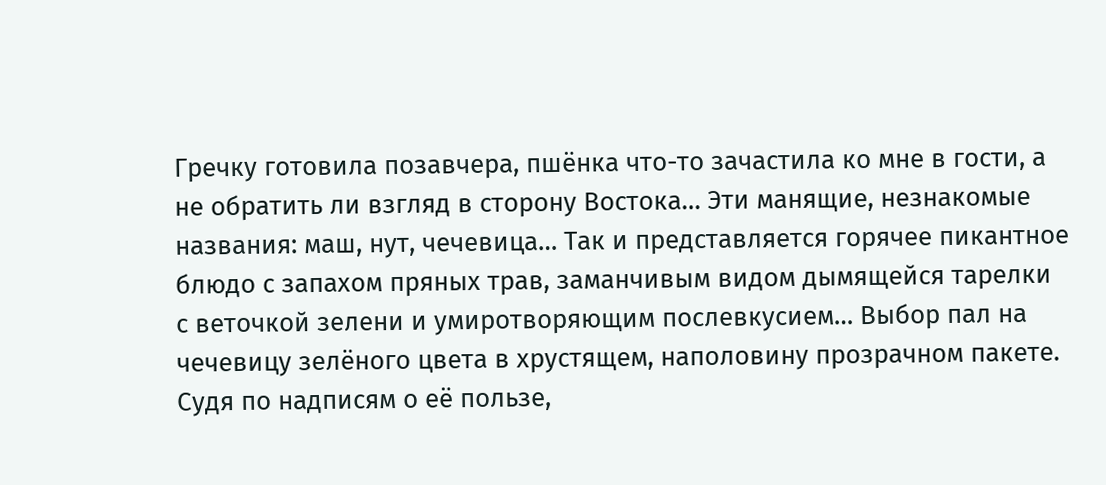Гречку готовила позавчера, пшёнка что-то зачастила ко мне в гости, а не обратить ли взгляд в сторону Востока… Эти манящие, незнакомые названия: маш, нут, чечевица… Так и представляется горячее пикантное блюдо с запахом пряных трав, заманчивым видом дымящейся тарелки с веточкой зелени и умиротворяющим послевкусием… Выбор пал на чечевицу зелёного цвета в хрустящем, наполовину прозрачном пакете. Судя по надписям о её пользе,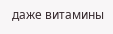даже витамины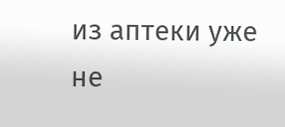из аптеки уже не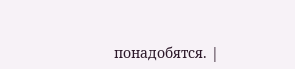понадобятся. |